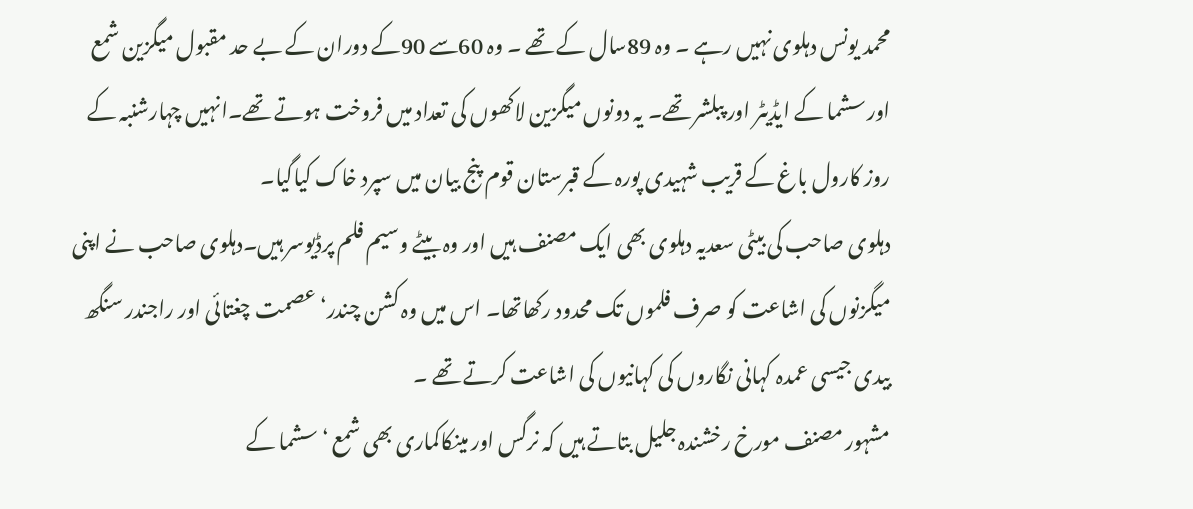محمد یونس دہلوی نہیں رہے ۔ وہ 89سال کے تھے ۔ وہ 60سے 90کے دوران کے بے حد مقبول میگزین شمع اور سشما کے ایڈیٹر اور پبلشر تھے۔ یہ دونوں میگزین لاکھوں کی تعداد میں فروخت ہوتے تھے۔انہیں چہارشنبہ کے روز کارول باغ کے قریب شہیدی پورہ کے قبرستان قوم پنج بیان میں سپرد خاک کیاگیا۔
دہلوی صاحب کی بیٹی سعدیہ دہلوی بھی ایک مصنف ہیں اور وہ بیٹے وسیم فلم پرڈیوسر ہیں۔دہلوی صاحب نے اپنی میگزنوں کی اشاعت کو صرف فلموں تک محدود رکھاتھا۔ اس میں وہ کشن چندر‘ عصمت چغتائی اور راجندر سنگھ بیدی جیسی عمدہ کہانی نگاروں کی کہانیوں کی اشاعت کرتے تھے ۔
مشہور مصنف مورخ رخشندہ جلیل بتاتے ہیں کہ نرگس اور مینکاکماری بھی شمع ‘ سشما کے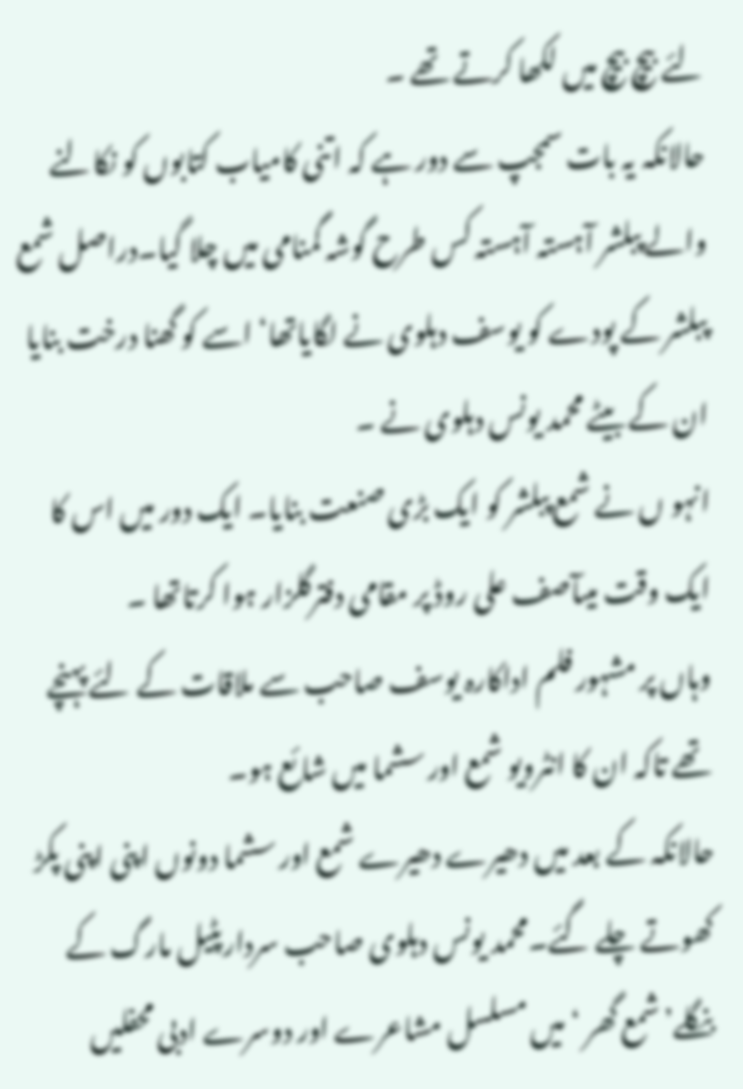لئے بیچ بیچ میں لکھا کرتے تھے ۔
حالانکہ یہ بات سمجپ سے دور ہے کہ اتنی کامیاب کتابوں کو نکالنے والے پبلشر آہستہ آہستہ کس طرح گوشہ گمنامی میں چلا گیا۔دراصل شمع پبلشر کے پودے کو یوسف دہلوی نے لگایاتھا‘ اسے کو گھنا درخت بنایا ان کے بیٹے محمد یونس دہلوی نے ۔
انہو ں نے شمع پبلشر کو ایک بڑی صنعت بنایا۔ ایک دور میں اس کا ایک وقت میںآصف علی روڈ پر مقامی دفترگلزار ہوا کرتاتھا ۔
وہاں پر مشہور فلم اداکارہ یوسف صاحب سے ملاقات کے لئے پہنچے تھے تاکہ ان کا انٹرویو شمع اور سشما میں شائع ہو۔
حالانکہ کے بعد میں دھیرے دھیرے شمع اور سشما دونوں اپنی اپنی پکڑ کھوتے چلے گئے۔محمد یونس دہلوی صاحب سردارپٹیل مارگ کے بنگلے’شمع گھر ‘ میں مسلسل مشاعرے اور دوسرے ادبی محفلیں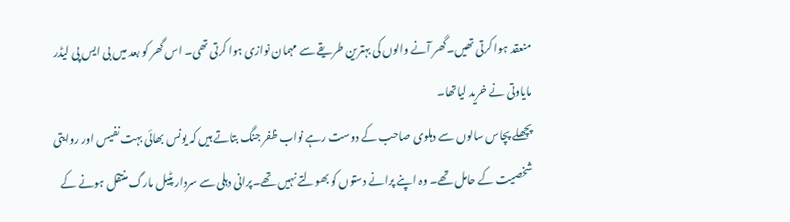منعقد ہوا کرتی تھیں۔گھر آنے والوں کی بہترین طریقے سے مہمان نوازی ہوا کرتی تھی۔ اس گھر کو بعد میں بی ایس پی لیڈر مایاوتی نے خرید لیاتھا۔
پچھلے پچاس سالوں سے دہلوی صاحب کے دوست رہے نواب ظفر جنگ بتاتے ہیں کہ یونس بھائی بہت نفیس اور روایتی شخصیت کے حامل تھے۔ وہ اپنے پرانے دستوں کو بھولتے نہیں تھے۔پرانی دہلی سے سردار پٹیل مارگ منتقل ہونے کے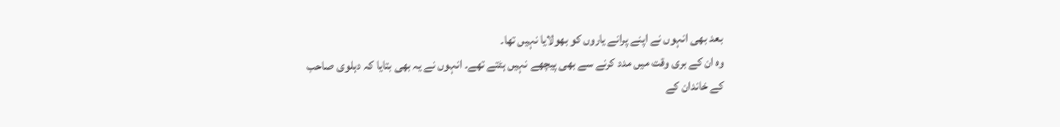بعد بھی انہوں نے اپنے پرانے یاروں کو بھولایا نہیں تھا۔
وہ ان کے بری وقت میں مدد کرنے سے بھی پیچھے نہیں ہٹتے تھے۔ انہوں نے یہ بھی بتایا کہ دہلوی صاحب کے خاندان کے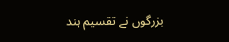بزرگوں نے تقسیم ہند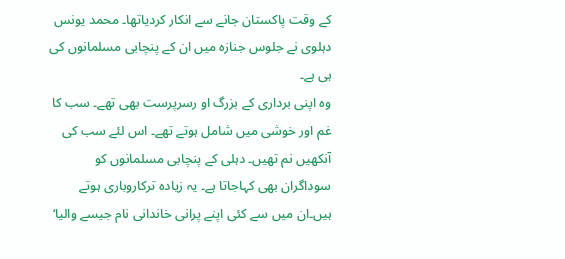کے وقت پاکستان جانے سے انکار کردیاتھا۔ محمد یونس دہلوی نے جلوس جنازہ میں ان کے پنچابی مسلمانوں کی ہی ہے۔
وہ اپنی برداری کے بزرگ او رسرپرست بھی تھے۔ سب کا غم اور خوشی میں شامل ہوتے تھے۔ اس لئے سب کی آنکھیں نم تھیں۔ دہلی کے پنچابی مسلمانوں کو سوداگران بھی کہاجاتا ہے۔ یہ زیادہ ترکاروباری ہوتے ہیں۔ان میں سے کئی اپنے پرانی خاندانی نام جیسے والیا‘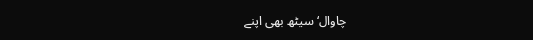چاوال‘ سیٹھ بھی اپنے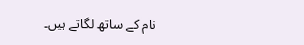نام کے ساتھ لگاتے ہیں۔